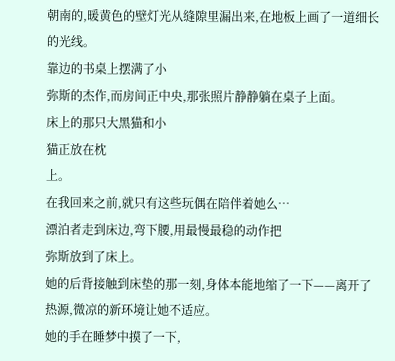朝南的,暖黄色的壁灯光从缝隙里漏出来,在地板上画了一道细长的光线。
靠边的书桌上摆满了小
弥斯的杰作,而房间正中央,那张照片静静躺在桌子上面。
床上的那只大黑猫和小
猫正放在枕
上。
在我回来之前,就只有这些玩偶在陪伴着她么…
漂泊者走到床边,弯下腰,用最慢最稳的动作把
弥斯放到了床上。
她的后背接触到床垫的那一刻,身体本能地缩了一下——离开了热源,微凉的新环境让她不适应。
她的手在睡梦中摸了一下,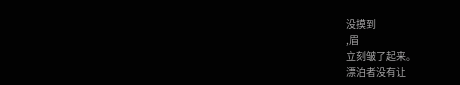没摸到
,眉
立刻皱了起来。
漂泊者没有让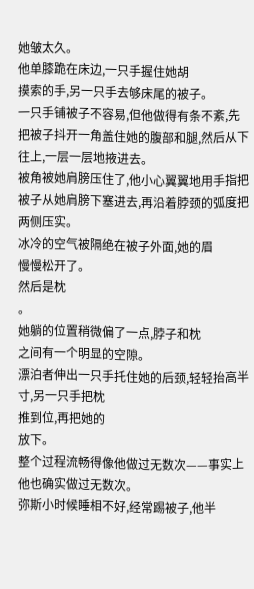她皱太久。
他单膝跪在床边,一只手握住她胡
摸索的手,另一只手去够床尾的被子。
一只手铺被子不容易,但他做得有条不紊,先把被子抖开一角盖住她的腹部和腿,然后从下往上,一层一层地掖进去。
被角被她肩膀压住了,他小心翼翼地用手指把被子从她肩膀下塞进去,再沿着脖颈的弧度把两侧压实。
冰冷的空气被隔绝在被子外面,她的眉
慢慢松开了。
然后是枕
。
她躺的位置稍微偏了一点,脖子和枕
之间有一个明显的空隙。
漂泊者伸出一只手托住她的后颈,轻轻抬高半寸,另一只手把枕
推到位,再把她的
放下。
整个过程流畅得像他做过无数次——事实上他也确实做过无数次。
弥斯小时候睡相不好,经常踢被子,他半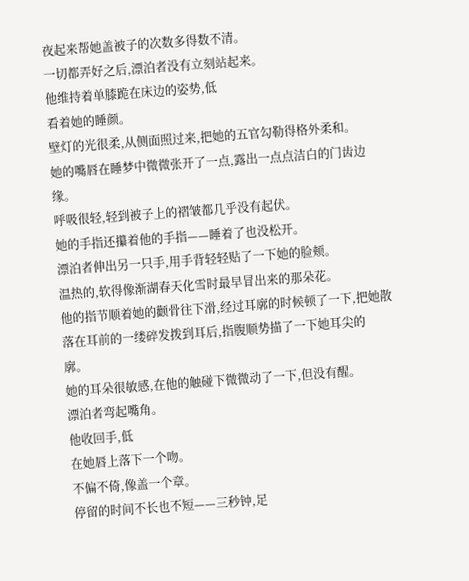夜起来帮她盖被子的次数多得数不清。
一切都弄好之后,漂泊者没有立刻站起来。
他维持着单膝跪在床边的姿势,低
看着她的睡颜。
壁灯的光很柔,从侧面照过来,把她的五官勾勒得格外柔和。
她的嘴唇在睡梦中微微张开了一点,露出一点点洁白的门齿边缘。
呼吸很轻,轻到被子上的褶皱都几乎没有起伏。
她的手指还攥着他的手指——睡着了也没松开。
漂泊者伸出另一只手,用手背轻轻贴了一下她的脸颊。
温热的,软得像渐湖春天化雪时最早冒出来的那朵花。
他的指节顺着她的颧骨往下滑,经过耳廓的时候顿了一下,把她散落在耳前的一缕碎发拨到耳后,指腹顺势描了一下她耳尖的
廓。
她的耳朵很敏感,在他的触碰下微微动了一下,但没有醒。
漂泊者弯起嘴角。
他收回手,低
在她唇上落下一个吻。
不偏不倚,像盖一个章。
停留的时间不长也不短——三秒钟,足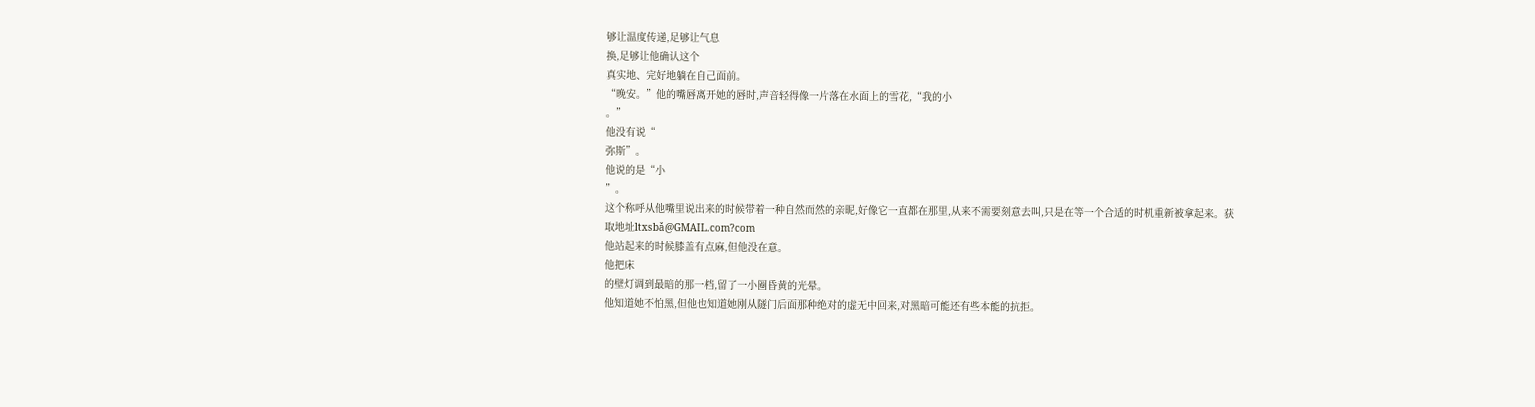够让温度传递,足够让气息
换,足够让他确认这个
真实地、完好地躺在自己面前。
“晚安。”他的嘴唇离开她的唇时,声音轻得像一片落在水面上的雪花,“我的小
。”
他没有说“
弥斯”。
他说的是“小
”。
这个称呼从他嘴里说出来的时候带着一种自然而然的亲昵,好像它一直都在那里,从来不需要刻意去叫,只是在等一个合适的时机重新被拿起来。获取地址ltxsbǎ@GMAIL.com?com
他站起来的时候膝盖有点麻,但他没在意。
他把床
的壁灯调到最暗的那一档,留了一小圈昏黄的光晕。
他知道她不怕黑,但他也知道她刚从隧门后面那种绝对的虚无中回来,对黑暗可能还有些本能的抗拒。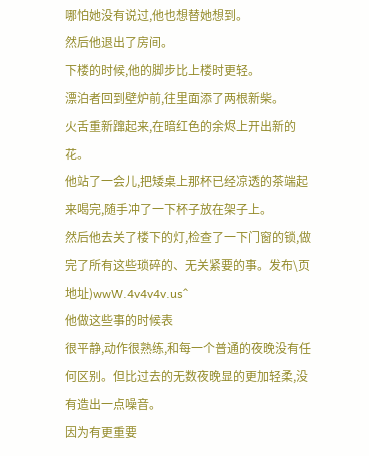哪怕她没有说过,他也想替她想到。
然后他退出了房间。
下楼的时候,他的脚步比上楼时更轻。
漂泊者回到壁炉前,往里面添了两根新柴。
火舌重新蹿起来,在暗红色的余烬上开出新的花。
他站了一会儿,把矮桌上那杯已经凉透的茶端起来喝完,随手冲了一下杯子放在架子上。
然后他去关了楼下的灯,检查了一下门窗的锁,做完了所有这些琐碎的、无关紧要的事。发布\页地址)wwW.4v4v4v.us^
他做这些事的时候表
很平静,动作很熟练,和每一个普通的夜晚没有任何区别。但比过去的无数夜晚显的更加轻柔,没有造出一点噪音。
因为有更重要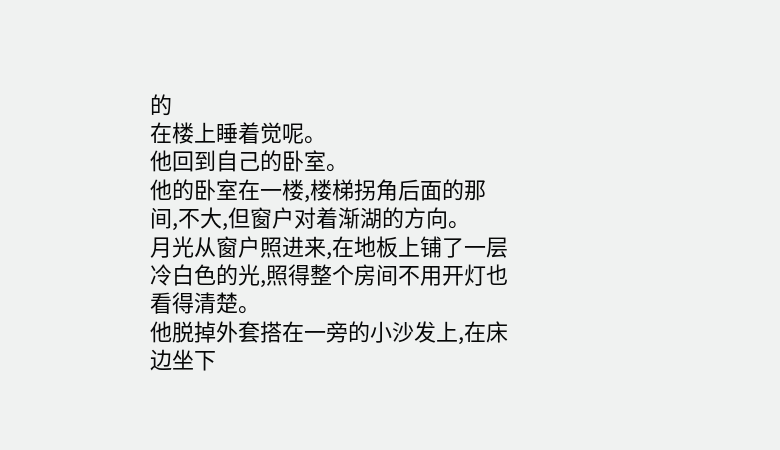的
在楼上睡着觉呢。
他回到自己的卧室。
他的卧室在一楼,楼梯拐角后面的那间,不大,但窗户对着渐湖的方向。
月光从窗户照进来,在地板上铺了一层冷白色的光,照得整个房间不用开灯也看得清楚。
他脱掉外套搭在一旁的小沙发上,在床边坐下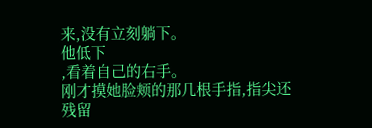来,没有立刻躺下。
他低下
,看着自己的右手。
刚才摸她脸颊的那几根手指,指尖还残留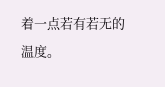着一点若有若无的温度。